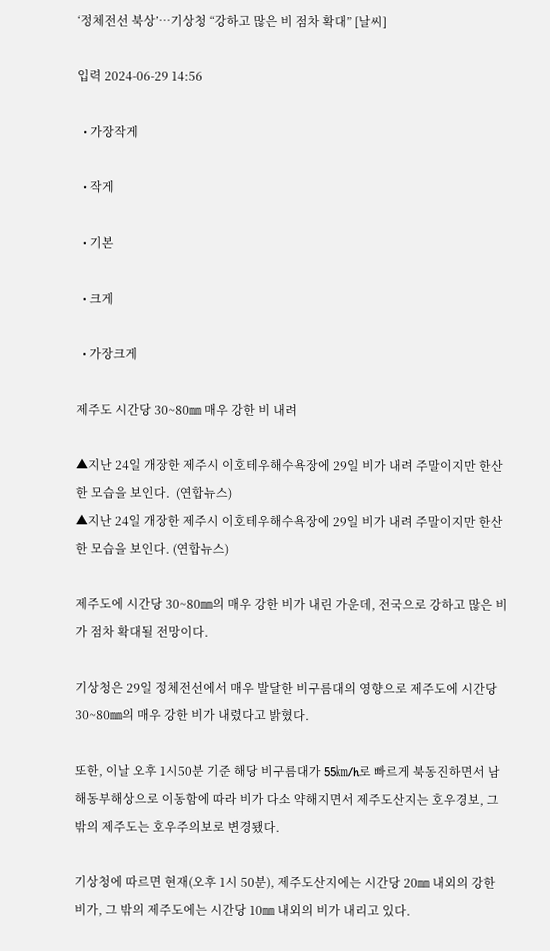‘정체전선 북상’…기상청 “강하고 많은 비 점차 확대” [날씨]

입력 2024-06-29 14:56

  • 가장작게

  • 작게

  • 기본

  • 크게

  • 가장크게

제주도 시간당 30~80㎜ 매우 강한 비 내려

▲지난 24일 개장한 제주시 이호테우해수욕장에 29일 비가 내려 주말이지만 한산한 모습을 보인다.  (연합뉴스)
▲지난 24일 개장한 제주시 이호테우해수욕장에 29일 비가 내려 주말이지만 한산한 모습을 보인다. (연합뉴스)

제주도에 시간당 30~80㎜의 매우 강한 비가 내린 가운데, 전국으로 강하고 많은 비가 점차 확대될 전망이다.

기상청은 29일 정체전선에서 매우 발달한 비구름대의 영향으로 제주도에 시간당 30~80㎜의 매우 강한 비가 내렸다고 밝혔다.

또한, 이날 오후 1시50분 기준 해당 비구름대가 55㎞/h로 빠르게 북동진하면서 남해동부해상으로 이동함에 따라 비가 다소 약해지면서 제주도산지는 호우경보, 그 밖의 제주도는 호우주의보로 변경됐다.

기상청에 따르면 현재(오후 1시 50분), 제주도산지에는 시간당 20㎜ 내외의 강한 비가, 그 밖의 제주도에는 시간당 10㎜ 내외의 비가 내리고 있다.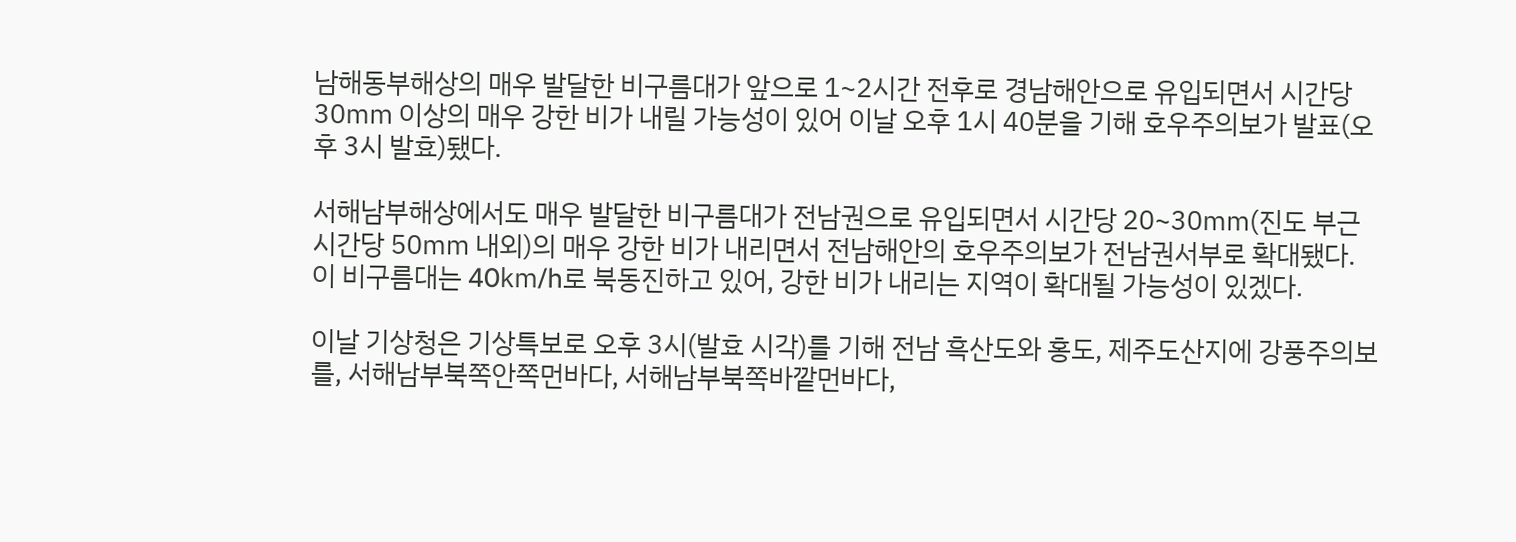남해동부해상의 매우 발달한 비구름대가 앞으로 1~2시간 전후로 경남해안으로 유입되면서 시간당 30㎜ 이상의 매우 강한 비가 내릴 가능성이 있어 이날 오후 1시 40분을 기해 호우주의보가 발표(오후 3시 발효)됐다.

서해남부해상에서도 매우 발달한 비구름대가 전남권으로 유입되면서 시간당 20~30㎜(진도 부근 시간당 50㎜ 내외)의 매우 강한 비가 내리면서 전남해안의 호우주의보가 전남권서부로 확대됐다. 이 비구름대는 40㎞/h로 북동진하고 있어, 강한 비가 내리는 지역이 확대될 가능성이 있겠다.

이날 기상청은 기상특보로 오후 3시(발효 시각)를 기해 전남 흑산도와 홍도, 제주도산지에 강풍주의보를, 서해남부북쪽안쪽먼바다, 서해남부북쪽바깥먼바다,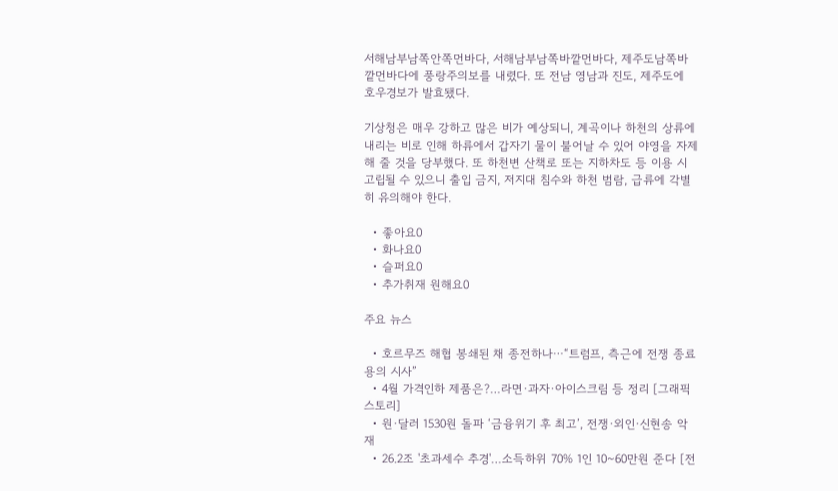서해남부남쪽안쪽먼바다, 서해남부남쪽바깥먼바다, 제주도남쪽바깥먼바다에 풍랑주의보를 내렸다. 또 전남 영남과 진도, 제주도에 호우경보가 발효됐다.

기상청은 매우 강하고 많은 비가 예상되니, 계곡이나 하천의 상류에 내리는 비로 인해 하류에서 갑자기 물이 불어날 수 있어 야영을 자제해 줄 것을 당부했다. 또 하천변 산책로 또는 지하차도 등 이용 시 고립될 수 있으니 출입 금지, 저지대 침수와 하천 범람, 급류에 각별히 유의해야 한다.

  • 좋아요0
  • 화나요0
  • 슬퍼요0
  • 추가취재 원해요0

주요 뉴스

  • 호르무즈 해협 봉쇄된 채 종전하나⋯“트럼프, 측근에 전쟁 종료 용의 시사”
  • 4월 가격인하 제품은?…라면·과자·아이스크림 등 정리 [그래픽 스토리]
  • 원·달러 1530원 돌파 ‘금융위기 후 최고’, 전쟁·외인·신현송 악재
  • 26.2조 '초과세수 추경'…소득하위 70% 1인 10~60만원 준다 [전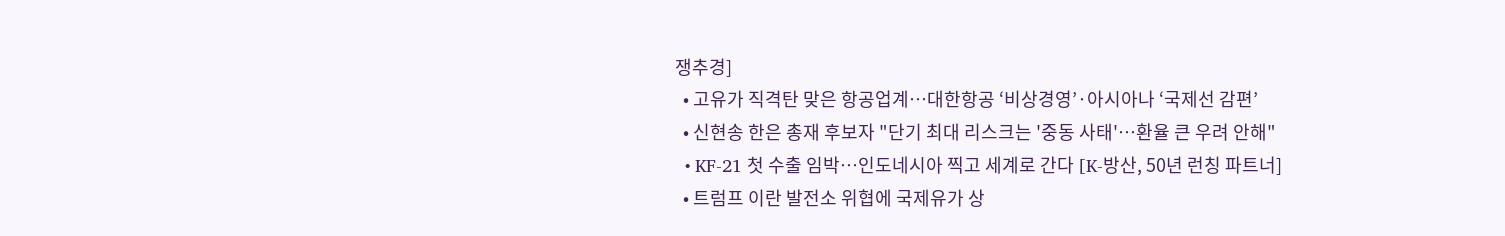쟁추경]
  • 고유가 직격탄 맞은 항공업계…대한항공 ‘비상경영’·아시아나 ‘국제선 감편’
  • 신현송 한은 총재 후보자 "단기 최대 리스크는 '중동 사태'⋯환율 큰 우려 안해"
  • KF-21 첫 수출 임박…인도네시아 찍고 세계로 간다 [K-방산, 50년 런칭 파트너]
  • 트럼프 이란 발전소 위협에 국제유가 상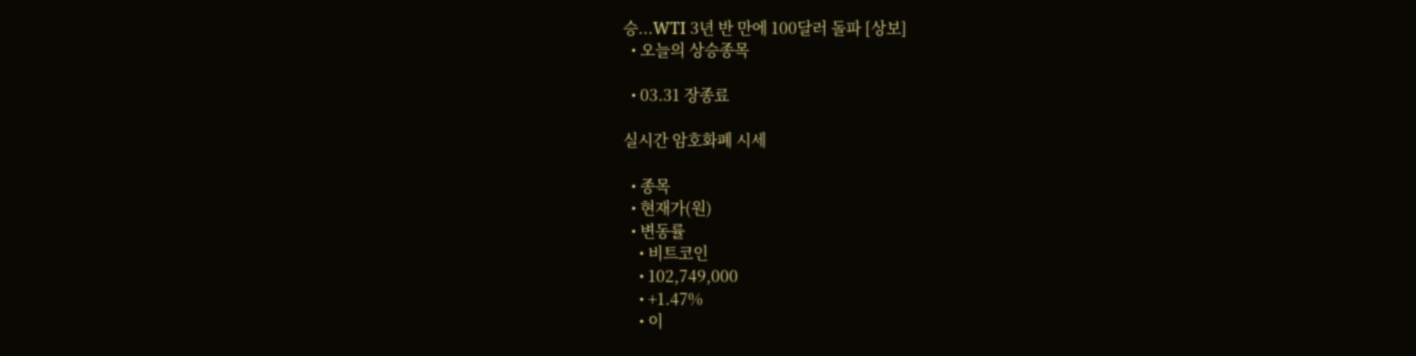승...WTI 3년 반 만에 100달러 돌파 [상보]
  • 오늘의 상승종목

  • 03.31 장종료

실시간 암호화폐 시세

  • 종목
  • 현재가(원)
  • 변동률
    • 비트코인
    • 102,749,000
    • +1.47%
    • 이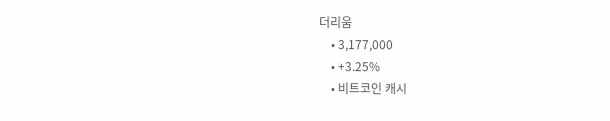더리움
    • 3,177,000
    • +3.25%
    • 비트코인 캐시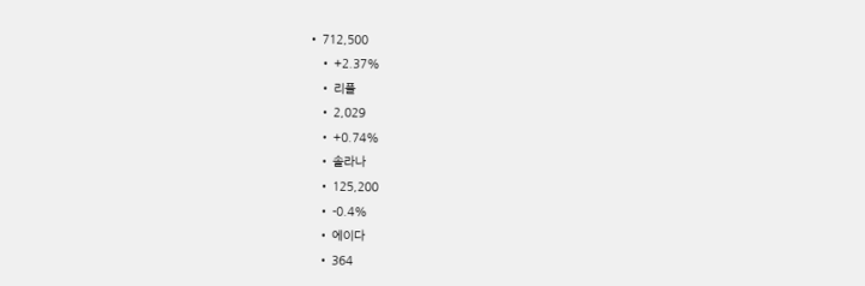• 712,500
    • +2.37%
    • 리플
    • 2,029
    • +0.74%
    • 솔라나
    • 125,200
    • -0.4%
    • 에이다
    • 364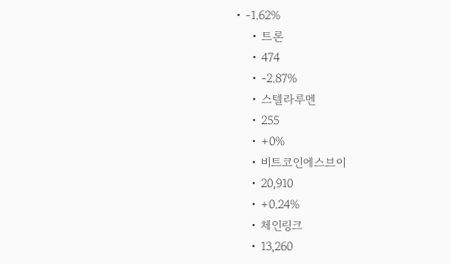• -1.62%
    • 트론
    • 474
    • -2.87%
    • 스텔라루멘
    • 255
    • +0%
    • 비트코인에스브이
    • 20,910
    • +0.24%
    • 체인링크
    • 13,260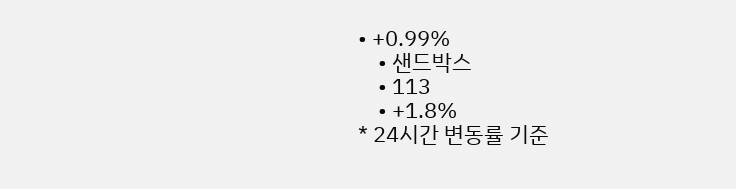• +0.99%
    • 샌드박스
    • 113
    • +1.8%
* 24시간 변동률 기준